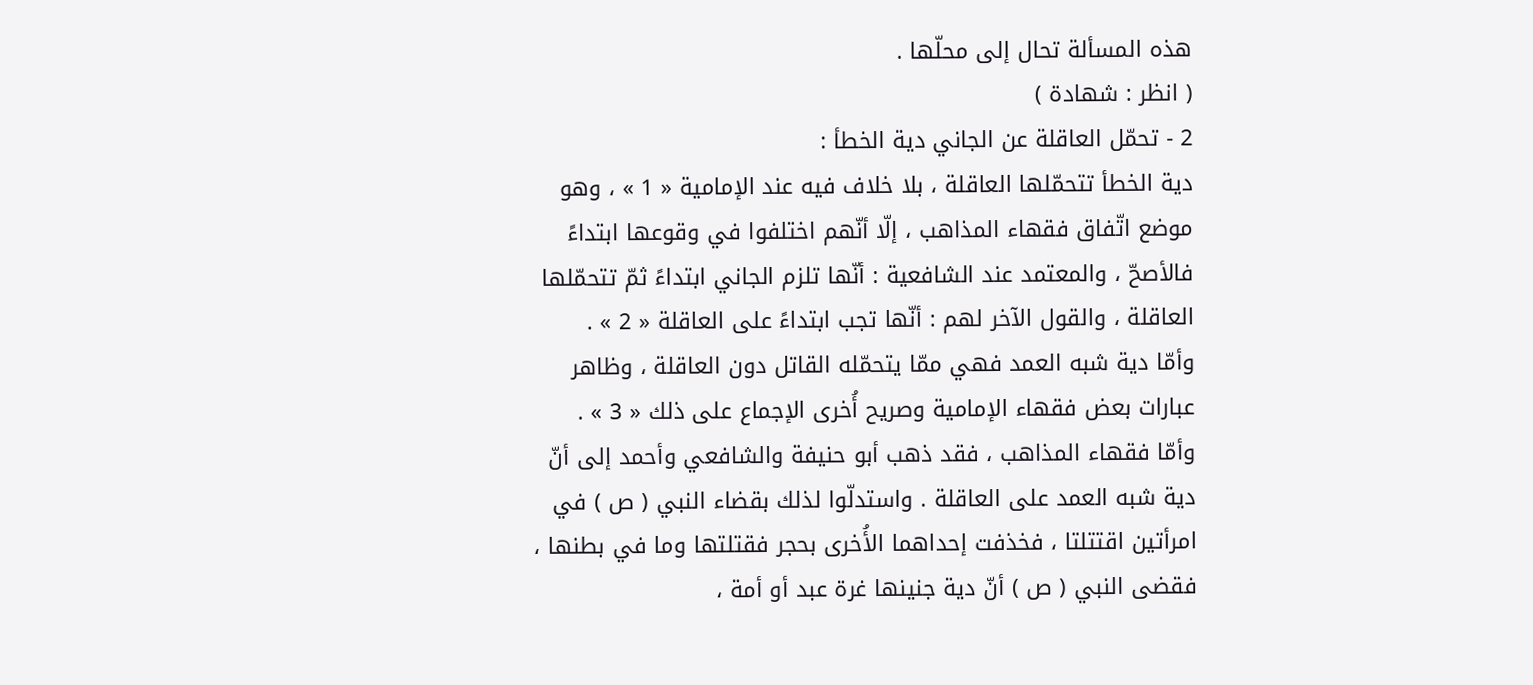هذه المسألة تحال إلى محلّها .
( انظر : شهادة )
2 - تحمّل العاقلة عن الجاني دية الخطأ :
دية الخطأ تتحمّلها العاقلة ، بلا خلاف فيه عند الإمامية « 1 » ، وهو موضع اتّفاق فقهاء المذاهب ، إلّا أنّهم اختلفوا في وقوعها ابتداءً فالأصحّ ، والمعتمد عند الشافعية : أنّها تلزم الجاني ابتداءً ثمّ تتحمّلها العاقلة ، والقول الآخر لهم : أنّها تجب ابتداءً على العاقلة « 2 » .
وأمّا دية شبه العمد فهي ممّا يتحمّله القاتل دون العاقلة ، وظاهر عبارات بعض فقهاء الإمامية وصريح أُخرى الإجماع على ذلك « 3 » .
وأمّا فقهاء المذاهب ، فقد ذهب أبو حنيفة والشافعي وأحمد إلى أنّ دية شبه العمد على العاقلة . واستدلّوا لذلك بقضاء النبي ( ص ) في امرأتين اقتتلتا ، فخذفت إحداهما الأُخرى بحجر فقتلتها وما في بطنها ، فقضى النبي ( ص ) أنّ دية جنينها غرة عبد أو أمة ،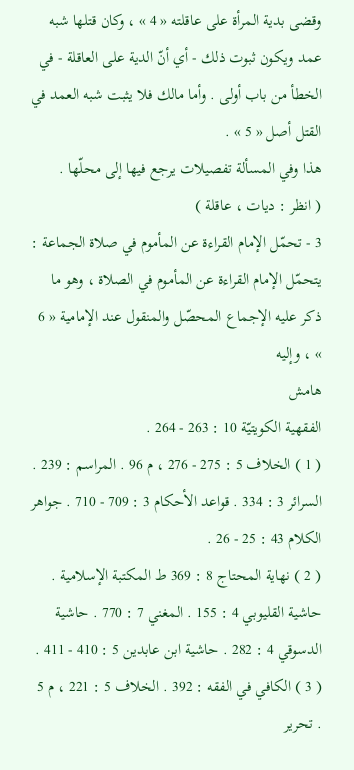وقضى بدية المرأة على عاقلته « 4 » ، وكان قتلها شبه عمد ويكون ثبوت ذلك - أي أنّ الدية على العاقلة - في الخطأ من باب أولى . وأما مالك فلا يثبت شبه العمد في القتل أصل « 5 » .
هذا وفي المسألة تفصيلات يرجع فيها إلى محلّها .
( انظر : ديات ، عاقلة )
3 - تحمّل الإمام القراءة عن المأموم في صلاة الجماعة :
يتحمّل الإمام القراءة عن المأموم في الصلاة ، وهو ما ذكر عليه الإجماع المحصّل والمنقول عند الإمامية « 6 » ، وإليه
هامش
الفقهية الكويتيّة 10 : 263 - 264 .
( 1 ) الخلاف 5 : 275 - 276 ، م 96 . المراسم : 239 . السرائر 3 : 334 . قواعد الأحكام 3 : 709 - 710 . جواهر الكلام 43 : 25 - 26 .
( 2 ) نهاية المحتاج 8 : 369 ط المكتبة الإسلامية . حاشية القليوبي 4 : 155 . المغني 7 : 770 . حاشية الدسوقي 4 : 282 . حاشية ابن عابدين 5 : 410 - 411 .
( 3 ) الكافي في الفقه : 392 . الخلاف 5 : 221 ، م 5 . تحرير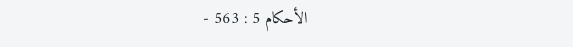الأحكام 5 : 563 -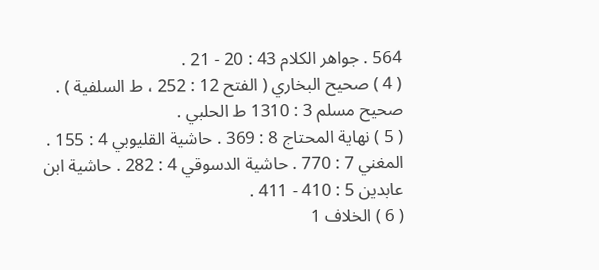564 . جواهر الكلام 43 : 20 - 21 .
( 4 ) صحيح البخاري ( الفتح 12 : 252 ، ط السلفية ) . صحيح مسلم 3 : 1310 ط الحلبي .
( 5 ) نهاية المحتاج 8 : 369 . حاشية القليوبي 4 : 155 . المغني 7 : 770 . حاشية الدسوقي 4 : 282 . حاشية ابن عابدين 5 : 410 - 411 .
( 6 ) الخلاف 1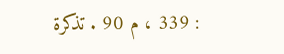: 339 ، م 90 . تذكرة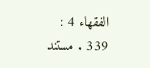الفقهاء 4 : 339 . مستند